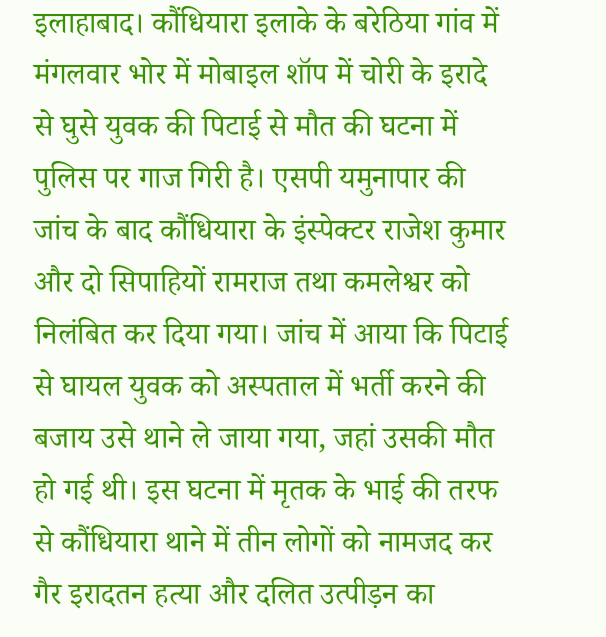इलाहाबाद। कौंधियारा इलाके के बरेठिया गांव में मंगलवार भोर में मोबाइल शॉप में चोरी के इरादे से घुसे युवक की पिटाई से मौत की घटना में पुलिस पर गाज गिरी है। एसपी यमुनापार की जांच के बाद कौंधियारा के इंस्पेक्टर राजेश कुमार और दो सिपाहियों रामराज तथा कमलेश्वर को निलंबित कर दिया गया। जांच में आया कि पिटाई से घायल युवक को अस्पताल में भर्ती करने की बजाय उसे थाने ले जाया गया, जहां उसकी मौत हो गई थी। इस घटना में मृतक के भाई की तरफ से कौंधियारा थाने में तीन लोगों को नामजद कर गैर इरादतन हत्या और दलित उत्पीड़न का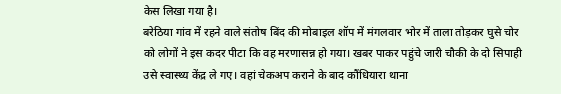केस लिखा गया है।
बरेठिया गांव में रहने वाले संतोष बिंद की मोबाइल शॉप में मंगलवार भोर में ताला तोड़कर घुसे चोर को लोगों ने इस कदर पीटा कि वह मरणासन्न हो गया। खबर पाकर पहुंचे जारी चौकी के दो सिपाही उसे स्वास्थ्य केंद्र ले गए। वहां चेकअप कराने के बाद कौंधियारा थाना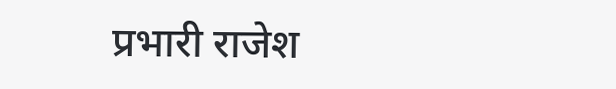प्रभारी राजेश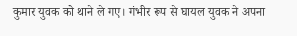कुमार युवक को थाने ले गए। गंभीर रूप से घायल युवक ने अपना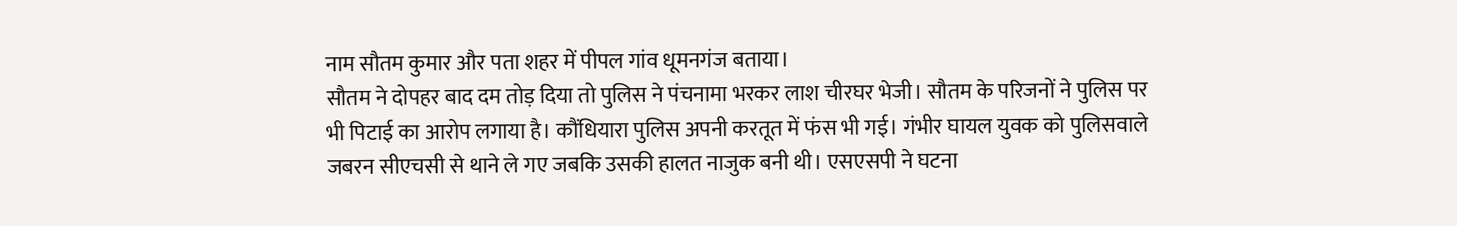नाम सौतम कुमार और पता शहर में पीपल गांव धूमनगंज बताया।
सौतम ने दोपहर बाद दम तोड़ दिया तो पुलिस ने पंचनामा भरकर लाश चीरघर भेजी। सौतम के परिजनों ने पुलिस पर भी पिटाई का आरोप लगाया है। कौंधियारा पुलिस अपनी करतूत में फंस भी गई। गंभीर घायल युवक को पुलिसवाले जबरन सीएचसी से थाने ले गए जबकि उसकी हालत नाजुक बनी थी। एसएसपी ने घटना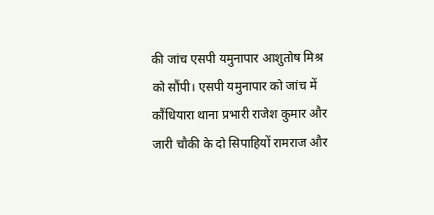की जांच एसपी यमुनापार आशुतोष मिश्र को सौंपी। एसपी यमुनापार को जांच में कौंधियारा थाना प्रभारी राजेश कुमार और जारी चौकी के दो सिपाहियों रामराज और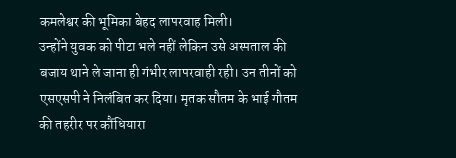कमलेश्वर की भूमिका बेहद लापरवाह मिली।
उन्होंने युवक को पीटा भले नहीं लेकिन उसे अस्पताल की बजाय थाने ले जाना ही गंभीर लापरवाही रही। उन तीनों को एसएसपी ने निलंबित कर दिया। मृतक सौतम के भाई गौतम की तहरीर पर कौंधियारा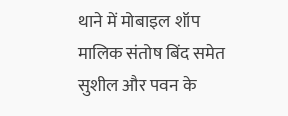थाने में मोबाइल शॉप मालिक संतोष बिंद समेत सुशील और पवन के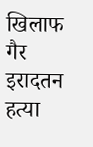खिलाफ गैर इरादतन हत्या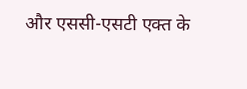और एससी-एसटी एक्त के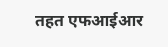तहत एफआईआर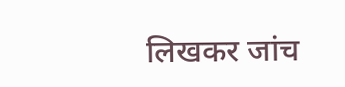लिखकर जांच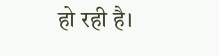हो रही है।